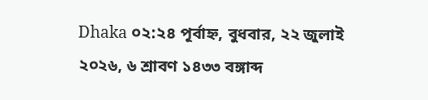Dhaka ০২:২৪ পূর্বাহ্ন, বুধবার, ২২ জুলাই ২০২৬, ৬ শ্রাবণ ১৪৩৩ বঙ্গাব্দ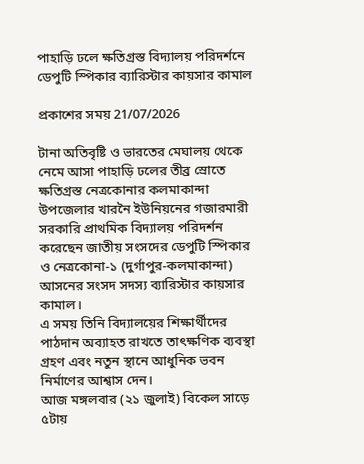পাহাড়ি ঢলে ক্ষতিগ্রস্ত বিদ্যালয় পরিদর্শনে ডেপুটি স্পিকার ব্যারিস্টার কায়সার কামাল

প্রকাশের সময় 21/07/2026

টানা অতিবৃষ্টি ও ভারতের মেঘালয় থেকে নেমে আসা পাহাড়ি ঢলের তীব্র স্রোতে ক্ষতিগ্রস্ত নেত্রকোনার কলমাকান্দা উপজেলার খারনৈ ইউনিয়নের গজারমারী সরকারি প্রাথমিক বিদ্যালয় পরিদর্শন করেছেন জাতীয় সংসদের ডেপুটি স্পিকার ও নেত্রকোনা-১ (দুর্গাপুর-কলমাকান্দা) আসনের সংসদ সদস্য ব্যারিস্টার কায়সার কামাল।
এ সময় তিনি বিদ্যালয়ের শিক্ষার্থীদের পাঠদান অব্যাহত রাখতে তাৎক্ষণিক ব্যবস্থা গ্রহণ এবং নতুন স্থানে আধুনিক ভবন নির্মাণের আশ্বাস দেন।
আজ মঙ্গলবার (২১ জুলাই) বিকেল সাড়ে ৫টায়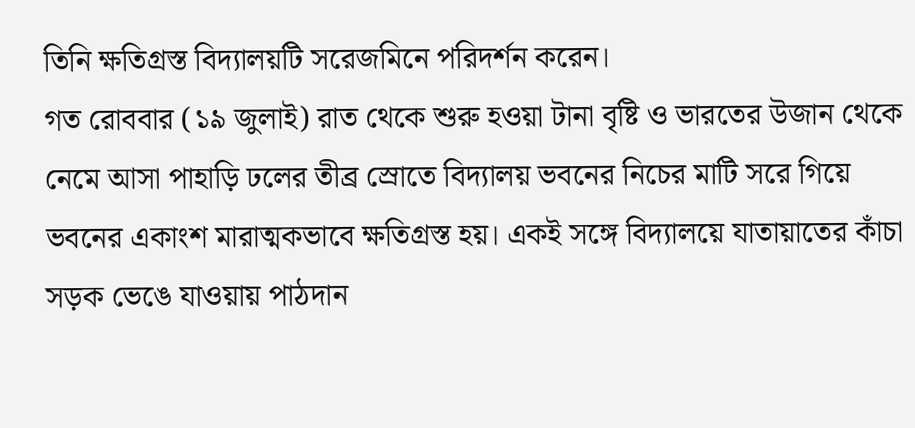তিনি ক্ষতিগ্রস্ত বিদ্যালয়টি সরেজমিনে পরিদর্শন করেন।
গত রোববার (১৯ জুলাই) রাত থেকে শুরু হওয়া টানা বৃষ্টি ও ভারতের উজান থেকে নেমে আসা পাহাড়ি ঢলের তীব্র স্রোতে বিদ্যালয় ভবনের নিচের মাটি সরে গিয়ে ভবনের একাংশ মারাত্মকভাবে ক্ষতিগ্রস্ত হয়। একই সঙ্গে বিদ্যালয়ে যাতায়াতের কাঁচা সড়ক ভেঙে যাওয়ায় পাঠদান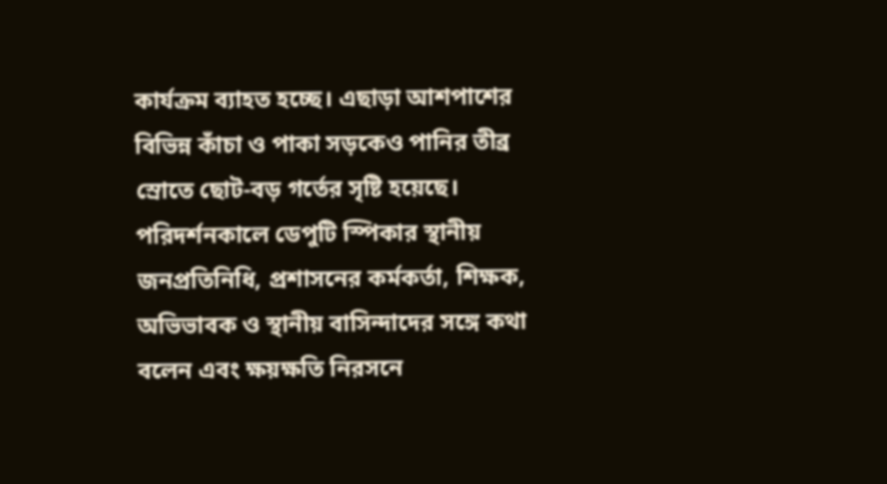কার্যক্রম ব্যাহত হচ্ছে। এছাড়া আশপাশের বিভিন্ন কাঁচা ও পাকা সড়কেও পানির তীব্র স্রোতে ছোট-বড় গর্তের সৃষ্টি হয়েছে।
পরিদর্শনকালে ডেপুটি স্পিকার স্থানীয় জনপ্রতিনিধি, প্রশাসনের কর্মকর্তা, শিক্ষক, অভিভাবক ও স্থানীয় বাসিন্দাদের সঙ্গে কথা বলেন এবং ক্ষয়ক্ষতি নিরসনে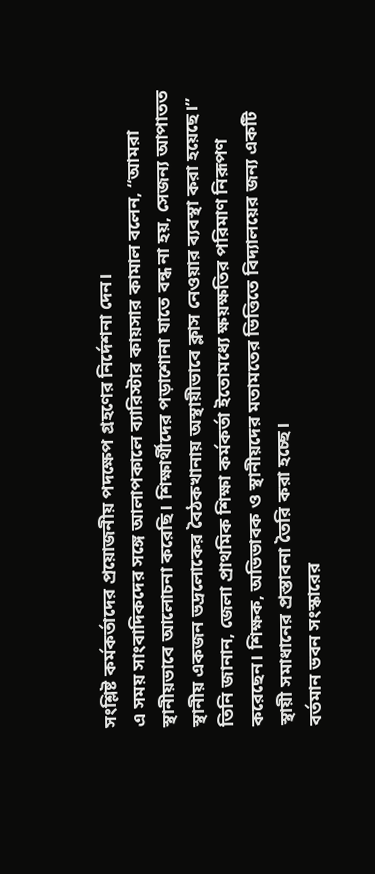সংশ্লিষ্ট কর্মকর্তাদের প্রয়োজনীয় পদক্ষেপ গ্রহণের নির্দেশনা দেন।
এ সময় সাংবাদিকদের সঙ্গে আলাপকালে ব্যারিস্টার কায়সার কামাল বলেন, “আমরা স্থানীয়ভাবে আলোচনা করেছি। শিক্ষার্থীদের পড়াশোনা যাতে বন্ধ না হয়, সেজন্য আপাতত স্থানীয় একজন ভদ্রলোকের বৈঠকখানায় অস্থায়ীভাবে ক্লাস নেওয়ার ব্যবস্থা করা হয়েছে।”
তিনি জানান, জেলা প্রাথমিক শিক্ষা কর্মকর্তা ইতোমধ্যে ক্ষয়ক্ষতির পরিমাণ নিরূপণ করেছেন। শিক্ষক, অভিভাবক ও স্থানীয়দের মতামতের ভিত্তিতে বিদ্যালয়ের জন্য একটি স্থায়ী সমাধানের প্রস্তাবনা তৈরি করা হচ্ছে।
বর্তমান ভবন সংস্কারের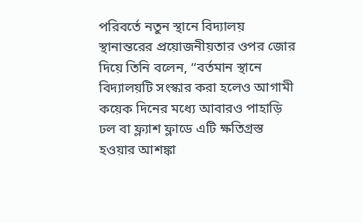পরিবর্তে নতুন স্থানে বিদ্যালয় স্থানান্তরের প্রয়োজনীয়তার ওপর জোর দিয়ে তিনি বলেন, “বর্তমান স্থানে বিদ্যালয়টি সংস্কার করা হলেও আগামী কয়েক দিনের মধ্যে আবারও পাহাড়ি ঢল বা ফ্ল্যাশ ফ্লাডে এটি ক্ষতিগ্রস্ত হওয়ার আশঙ্কা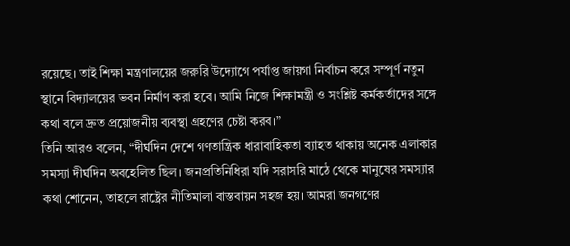রয়েছে। তাই শিক্ষা মন্ত্রণালয়ের জরুরি উদ্যোগে পর্যাপ্ত জায়গা নির্বাচন করে সম্পূর্ণ নতুন স্থানে বিদ্যালয়ের ভবন নির্মাণ করা হবে। আমি নিজে শিক্ষামন্ত্রী ও সংশ্লিষ্ট কর্মকর্তাদের সঙ্গে কথা বলে দ্রুত প্রয়োজনীয় ব্যবস্থা গ্রহণের চেষ্টা করব।”
তিনি আরও বলেন, “দীর্ঘদিন দেশে গণতান্ত্রিক ধারাবাহিকতা ব্যাহত থাকায় অনেক এলাকার সমস্যা দীর্ঘদিন অবহেলিত ছিল। জনপ্রতিনিধিরা যদি সরাসরি মাঠে থেকে মানুষের সমস্যার কথা শোনেন, তাহলে রাষ্ট্রের নীতিমালা বাস্তবায়ন সহজ হয়। আমরা জনগণের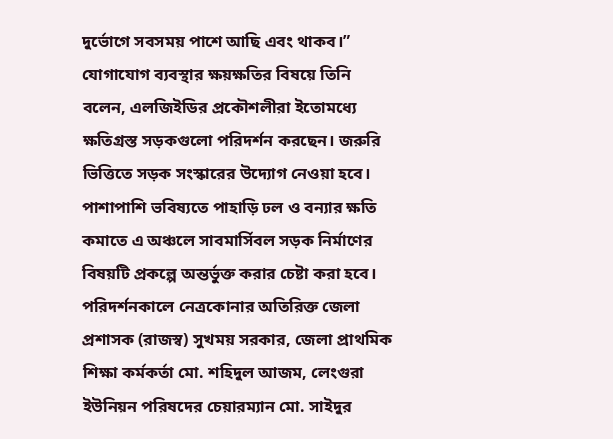দুর্ভোগে সবসময় পাশে আছি এবং থাকব।”
যোগাযোগ ব্যবস্থার ক্ষয়ক্ষতির বিষয়ে তিনি বলেন, এলজিইডির প্রকৌশলীরা ইতোমধ্যে ক্ষতিগ্রস্ত সড়কগুলো পরিদর্শন করছেন। জরুরি ভিত্তিতে সড়ক সংস্কারের উদ্যোগ নেওয়া হবে। পাশাপাশি ভবিষ্যতে পাহাড়ি ঢল ও বন্যার ক্ষতি কমাতে এ অঞ্চলে সাবমার্সিবল সড়ক নির্মাণের বিষয়টি প্রকল্পে অন্তর্ভুক্ত করার চেষ্টা করা হবে।
পরিদর্শনকালে নেত্রকোনার অতিরিক্ত জেলা প্রশাসক (রাজস্ব) সুখময় সরকার, জেলা প্রাথমিক শিক্ষা কর্মকর্তা মো. শহিদুল আজম, লেংগুরা ইউনিয়ন পরিষদের চেয়ারম্যান মো. সাইদুর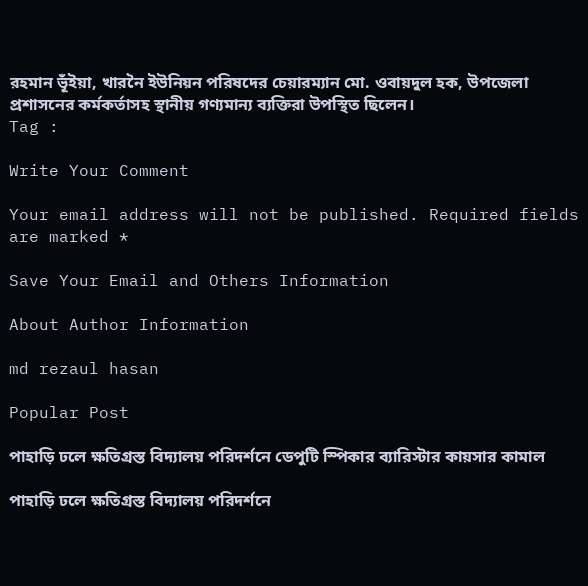রহমান ভূঁইয়া, খারনৈ ইউনিয়ন পরিষদের চেয়ারম্যান মো. ওবায়দুল হক, উপজেলা প্রশাসনের কর্মকর্তাসহ স্থানীয় গণ্যমান্য ব্যক্তিরা উপস্থিত ছিলেন।
Tag :

Write Your Comment

Your email address will not be published. Required fields are marked *

Save Your Email and Others Information

About Author Information

md rezaul hasan

Popular Post

পাহাড়ি ঢলে ক্ষতিগ্রস্ত বিদ্যালয় পরিদর্শনে ডেপুটি স্পিকার ব্যারিস্টার কায়সার কামাল

পাহাড়ি ঢলে ক্ষতিগ্রস্ত বিদ্যালয় পরিদর্শনে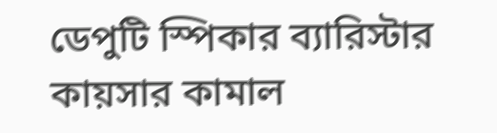ডেপুটি স্পিকার ব্যারিস্টার কায়সার কামাল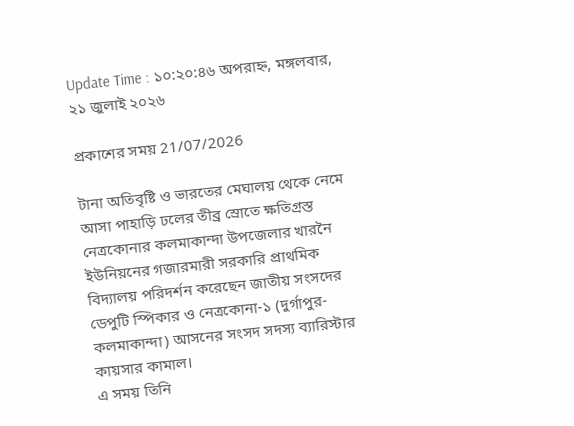Update Time : ১০:২০:৪৬ অপরাহ্ন, মঙ্গলবার, ২১ জুলাই ২০২৬

প্রকাশের সময় 21/07/2026

টানা অতিবৃষ্টি ও ভারতের মেঘালয় থেকে নেমে আসা পাহাড়ি ঢলের তীব্র স্রোতে ক্ষতিগ্রস্ত নেত্রকোনার কলমাকান্দা উপজেলার খারনৈ ইউনিয়নের গজারমারী সরকারি প্রাথমিক বিদ্যালয় পরিদর্শন করেছেন জাতীয় সংসদের ডেপুটি স্পিকার ও নেত্রকোনা-১ (দুর্গাপুর-কলমাকান্দা) আসনের সংসদ সদস্য ব্যারিস্টার কায়সার কামাল।
এ সময় তিনি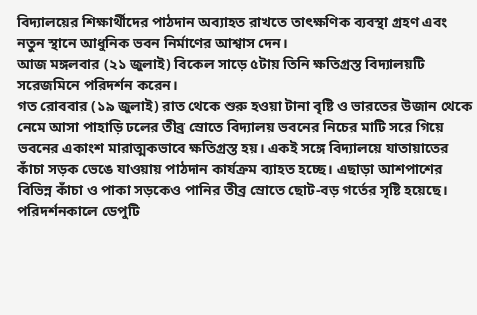বিদ্যালয়ের শিক্ষার্থীদের পাঠদান অব্যাহত রাখতে তাৎক্ষণিক ব্যবস্থা গ্রহণ এবং নতুন স্থানে আধুনিক ভবন নির্মাণের আশ্বাস দেন।
আজ মঙ্গলবার (২১ জুলাই) বিকেল সাড়ে ৫টায় তিনি ক্ষতিগ্রস্ত বিদ্যালয়টি সরেজমিনে পরিদর্শন করেন।
গত রোববার (১৯ জুলাই) রাত থেকে শুরু হওয়া টানা বৃষ্টি ও ভারতের উজান থেকে নেমে আসা পাহাড়ি ঢলের তীব্র স্রোতে বিদ্যালয় ভবনের নিচের মাটি সরে গিয়ে ভবনের একাংশ মারাত্মকভাবে ক্ষতিগ্রস্ত হয়। একই সঙ্গে বিদ্যালয়ে যাতায়াতের কাঁচা সড়ক ভেঙে যাওয়ায় পাঠদান কার্যক্রম ব্যাহত হচ্ছে। এছাড়া আশপাশের বিভিন্ন কাঁচা ও পাকা সড়কেও পানির তীব্র স্রোতে ছোট-বড় গর্তের সৃষ্টি হয়েছে।
পরিদর্শনকালে ডেপুটি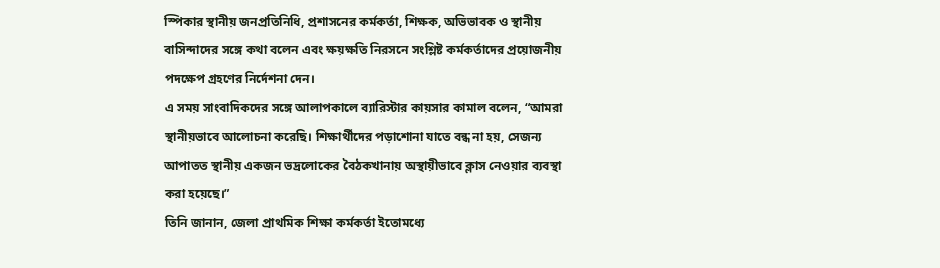স্পিকার স্থানীয় জনপ্রতিনিধি, প্রশাসনের কর্মকর্তা, শিক্ষক, অভিভাবক ও স্থানীয় বাসিন্দাদের সঙ্গে কথা বলেন এবং ক্ষয়ক্ষতি নিরসনে সংশ্লিষ্ট কর্মকর্তাদের প্রয়োজনীয় পদক্ষেপ গ্রহণের নির্দেশনা দেন।
এ সময় সাংবাদিকদের সঙ্গে আলাপকালে ব্যারিস্টার কায়সার কামাল বলেন, “আমরা স্থানীয়ভাবে আলোচনা করেছি। শিক্ষার্থীদের পড়াশোনা যাতে বন্ধ না হয়, সেজন্য আপাতত স্থানীয় একজন ভদ্রলোকের বৈঠকখানায় অস্থায়ীভাবে ক্লাস নেওয়ার ব্যবস্থা করা হয়েছে।”
তিনি জানান, জেলা প্রাথমিক শিক্ষা কর্মকর্তা ইতোমধ্যে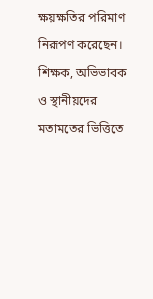ক্ষয়ক্ষতির পরিমাণ নিরূপণ করেছেন। শিক্ষক, অভিভাবক ও স্থানীয়দের মতামতের ভিত্তিতে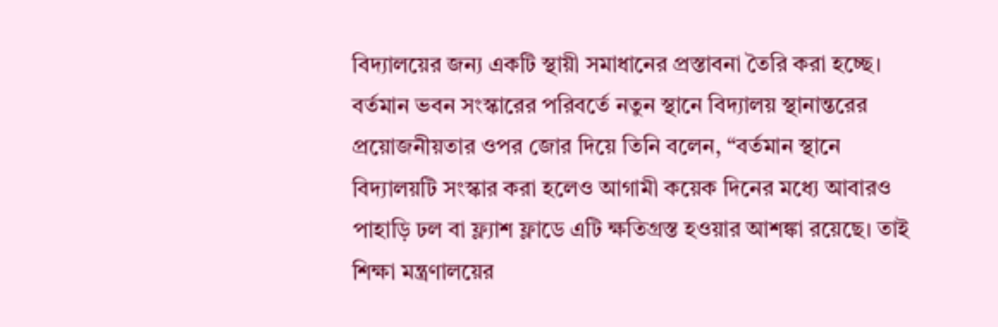বিদ্যালয়ের জন্য একটি স্থায়ী সমাধানের প্রস্তাবনা তৈরি করা হচ্ছে।
বর্তমান ভবন সংস্কারের পরিবর্তে নতুন স্থানে বিদ্যালয় স্থানান্তরের প্রয়োজনীয়তার ওপর জোর দিয়ে তিনি বলেন, “বর্তমান স্থানে বিদ্যালয়টি সংস্কার করা হলেও আগামী কয়েক দিনের মধ্যে আবারও পাহাড়ি ঢল বা ফ্ল্যাশ ফ্লাডে এটি ক্ষতিগ্রস্ত হওয়ার আশঙ্কা রয়েছে। তাই শিক্ষা মন্ত্রণালয়ের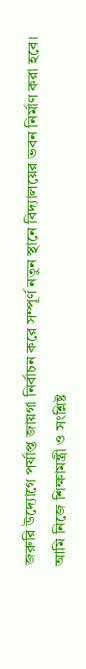জরুরি উদ্যোগে পর্যাপ্ত জায়গা নির্বাচন করে সম্পূর্ণ নতুন স্থানে বিদ্যালয়ের ভবন নির্মাণ করা হবে। আমি নিজে শিক্ষামন্ত্রী ও সংশ্লিষ্ট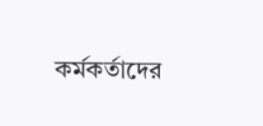কর্মকর্তাদের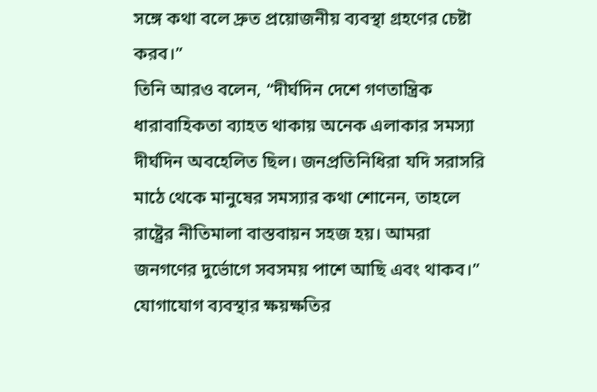সঙ্গে কথা বলে দ্রুত প্রয়োজনীয় ব্যবস্থা গ্রহণের চেষ্টা করব।”
তিনি আরও বলেন, “দীর্ঘদিন দেশে গণতান্ত্রিক ধারাবাহিকতা ব্যাহত থাকায় অনেক এলাকার সমস্যা দীর্ঘদিন অবহেলিত ছিল। জনপ্রতিনিধিরা যদি সরাসরি মাঠে থেকে মানুষের সমস্যার কথা শোনেন, তাহলে রাষ্ট্রের নীতিমালা বাস্তবায়ন সহজ হয়। আমরা জনগণের দুর্ভোগে সবসময় পাশে আছি এবং থাকব।”
যোগাযোগ ব্যবস্থার ক্ষয়ক্ষতির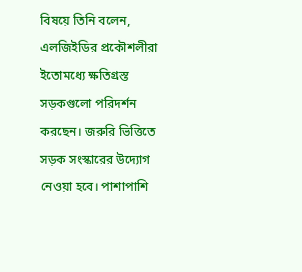বিষয়ে তিনি বলেন, এলজিইডির প্রকৌশলীরা ইতোমধ্যে ক্ষতিগ্রস্ত সড়কগুলো পরিদর্শন করছেন। জরুরি ভিত্তিতে সড়ক সংস্কারের উদ্যোগ নেওয়া হবে। পাশাপাশি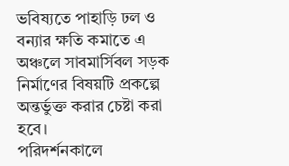ভবিষ্যতে পাহাড়ি ঢল ও বন্যার ক্ষতি কমাতে এ অঞ্চলে সাবমার্সিবল সড়ক নির্মাণের বিষয়টি প্রকল্পে অন্তর্ভুক্ত করার চেষ্টা করা হবে।
পরিদর্শনকালে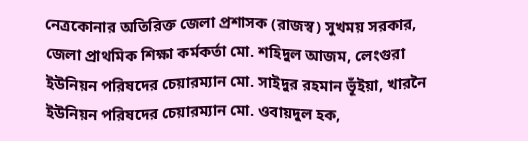নেত্রকোনার অতিরিক্ত জেলা প্রশাসক (রাজস্ব) সুখময় সরকার, জেলা প্রাথমিক শিক্ষা কর্মকর্তা মো. শহিদুল আজম, লেংগুরা ইউনিয়ন পরিষদের চেয়ারম্যান মো. সাইদুর রহমান ভূঁইয়া, খারনৈ ইউনিয়ন পরিষদের চেয়ারম্যান মো. ওবায়দুল হক,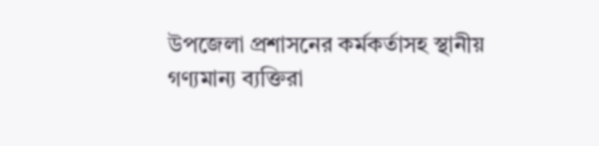উপজেলা প্রশাসনের কর্মকর্তাসহ স্থানীয় গণ্যমান্য ব্যক্তিরা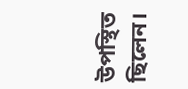উপস্থিত ছিলেন।